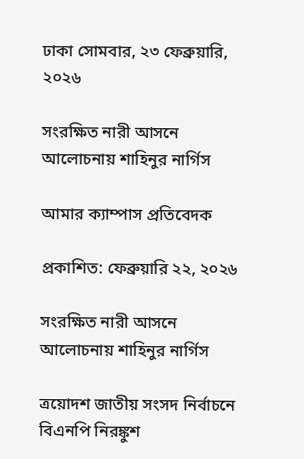ঢাকা সোমবার, ২৩ ফেব্রুয়ারি, ২০২৬

সংরক্ষিত নারী আসনে আলোচনায় শাহিনুর নার্গিস

আমার ক্যাম্পাস প্রতিবেদক

প্রকাশিত: ফেব্রুয়ারি ২২, ২০২৬

সংরক্ষিত নারী আসনে আলোচনায় শাহিনুর নার্গিস

ত্রয়োদশ জাতীয় সংসদ নির্বাচনে বিএনপি নিরঙ্কুশ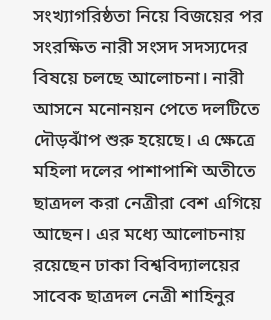সংখ্যাগরিষ্ঠতা নিয়ে বিজয়ের পর সংরক্ষিত নারী সংসদ সদস্যদের বিষয়ে চলছে আলোচনা। নারী আসনে মনোনয়ন পেতে দলটিতে দৌড়ঝাঁপ শুরু হয়েছে। এ ক্ষেত্রে মহিলা দলের পাশাপাশি অতীতে ছাত্রদল করা নেত্রীরা বেশ এগিয়ে আছেন। এর মধ্যে আলোচনায় রয়েছেন ঢাকা বিশ্ববিদ্যালয়ের সাবেক ছাত্রদল নেত্রী শাহিনুর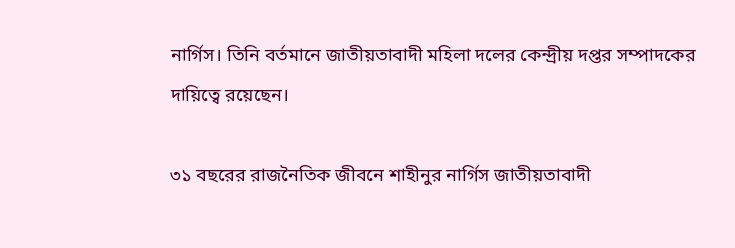নার্গিস। তিনি বর্তমানে জাতীয়তাবাদী মহিলা দলের কেন্দ্রীয় দপ্তর সম্পাদকের দায়িত্বে রয়েছেন।

৩১ বছরের রাজনৈতিক জীবনে শাহীনুর নার্গিস জাতীয়তাবাদী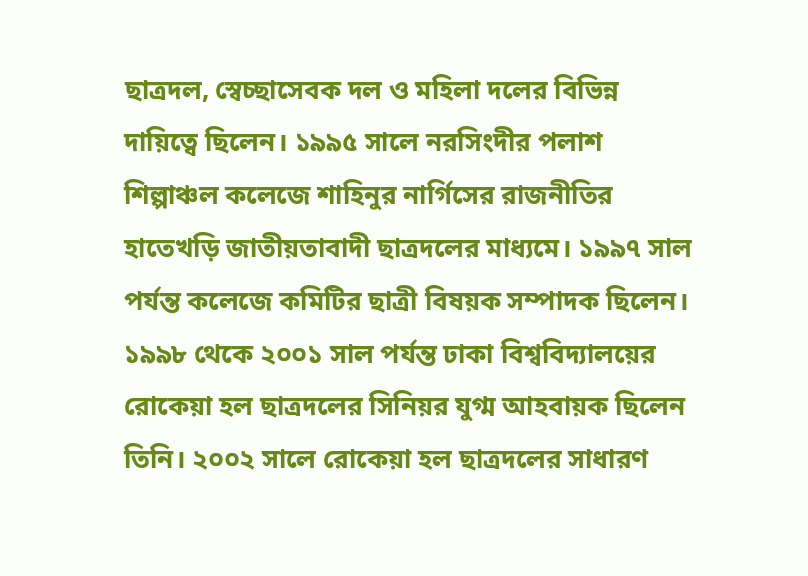ছাত্রদল, স্বেচ্ছাসেবক দল ও মহিলা দলের বিভিন্ন দায়িত্বে ছিলেন। ১৯৯৫ সালে নরসিংদীর পলাশ শিল্পাঞ্চল কলেজে শাহিনুর নার্গিসের রাজনীতির হাতেখড়ি জাতীয়তাবাদী ছাত্রদলের মাধ্যমে। ১৯৯৭ সাল পর্যন্ত কলেজে কমিটির ছাত্রী বিষয়ক সম্পাদক ছিলেন। ১৯৯৮ থেকে ২০০১ সাল পর্যন্ত ঢাকা বিশ্ববিদ্যালয়ের রোকেয়া হল ছাত্রদলের সিনিয়র যুগ্ম আহবায়ক ছিলেন তিনি। ২০০২ সালে রোকেয়া হল ছাত্রদলের সাধারণ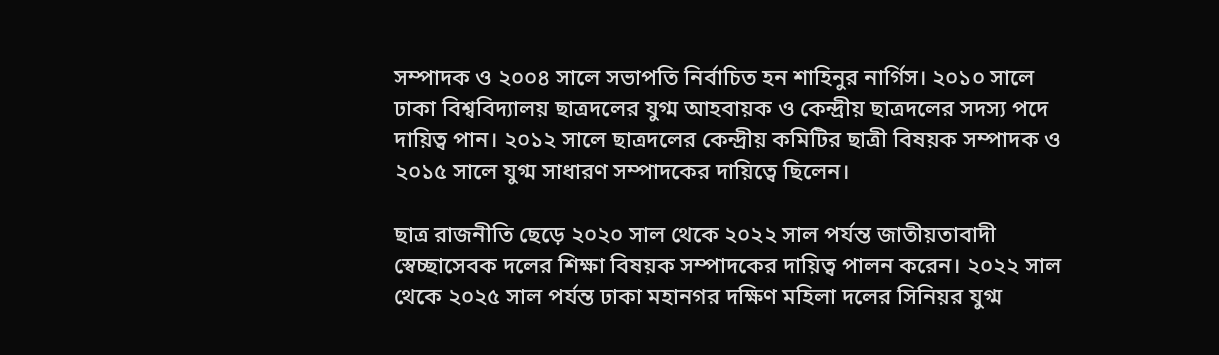সম্পাদক ও ২০০৪ সালে সভাপতি নির্বাচিত হন শাহিনুর নার্গিস। ২০১০ সালে ঢাকা বিশ্ববিদ্যালয় ছাত্রদলের যুগ্ম আহবায়ক ও কেন্দ্রীয় ছাত্রদলের সদস্য পদে দায়িত্ব পান। ২০১২ সালে ছাত্রদলের কেন্দ্রীয় কমিটির ছাত্রী বিষয়ক সম্পাদক ও ২০১৫ সালে যুগ্ম সাধারণ সম্পাদকের দায়িত্বে ছিলেন।

ছাত্র রাজনীতি ছেড়ে ২০২০ সাল থেকে ২০২২ সাল পর্যন্ত জাতীয়তাবাদী স্বেচ্ছাসেবক দলের শিক্ষা বিষয়ক সম্পাদকের দায়িত্ব পালন করেন। ২০২২ সাল থেকে ২০২৫ সাল পর্যন্ত ঢাকা মহানগর দক্ষিণ মহিলা দলের সিনিয়র যুগ্ম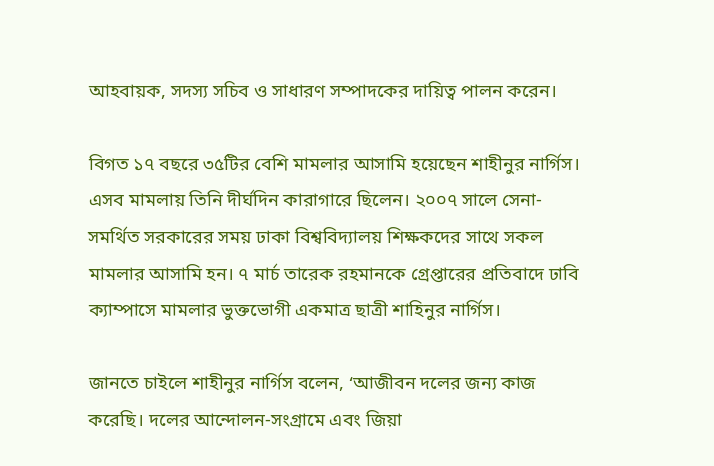আহবায়ক, সদস্য সচিব ও সাধারণ সম্পাদকের দায়িত্ব পালন করেন।

বিগত ১৭ বছরে ৩৫টির বেশি মামলার আসামি হয়েছেন শাহীনুর নার্গিস। এসব মামলায় তিনি দীর্ঘদিন কারাগারে ছিলেন। ২০০৭ সালে সেনা-সমর্থিত সরকারের সময় ঢাকা বিশ্ববিদ্যালয় শিক্ষকদের সাথে সকল মামলার আসামি হন। ৭ মার্চ তারেক রহমানকে গ্রেপ্তারের প্রতিবাদে ঢাবি ক্যাম্পাসে মামলার ভুক্তভোগী একমাত্র ছাত্রী শাহিনুর নার্গিস।

জানতে চাইলে শাহীনুর নার্গিস বলেন, ‘আজীবন দলের জন্য কাজ করেছি। দলের আন্দোলন-সংগ্রামে এবং জিয়া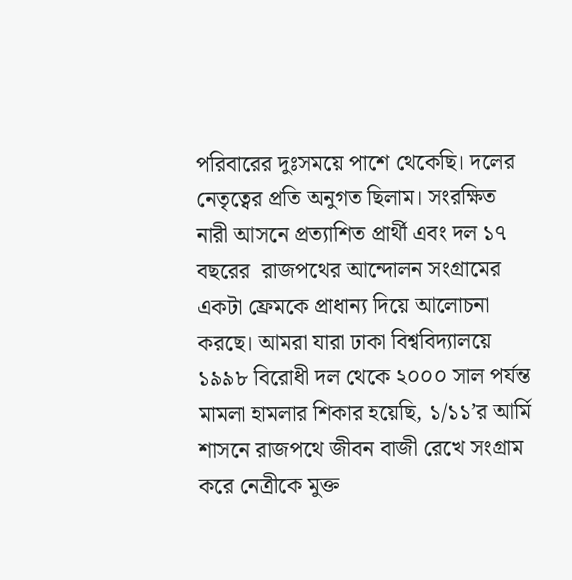পরিবারের দুঃসময়ে পাশে থেকেছি। দলের নেতৃত্বের প্রতি অনুগত ছিলাম। সংরক্ষিত নারী আসনে প্রত্যাশিত প্রার্থী এবং দল ১৭ বছরের  রাজপথের আন্দোলন সংগ্রামের একটা ফ্রেমকে প্রাধান্য দিয়ে আলোচনা করছে। আমরা যারা ঢাকা বিশ্ববিদ্যালয়ে ১৯৯৮ বিরোধী দল থেকে ২০০০ সাল পর্যন্ত মামলা হামলার শিকার হয়েছি, ১/১১’র আর্মি শাসনে রাজপথে জীবন বাজী রেখে সংগ্রাম করে নেত্রীকে মুক্ত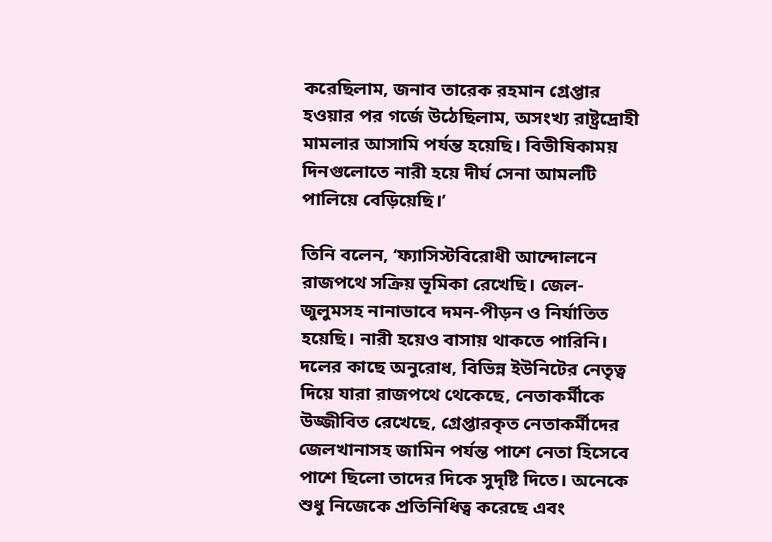করেছিলাম, জনাব তারেক রহমান গ্রেপ্তার হওয়ার পর গর্জে উঠেছিলাম, অসংখ্য রাষ্ট্রদ্রোহী মামলার আসামি পর্যন্ত হয়েছি। বিভীষিকাময় দিনগুলোতে নারী হয়ে দীর্ঘ সেনা আমলটি পালিয়ে বেড়িয়েছি।’

তিনি বলেন, ‘ফ্যাসিস্টবিরোধী আন্দোলনে রাজপথে সক্রিয় ভূমিকা রেখেছি। জেল-জুলুমসহ নানাভাবে দমন-পীড়ন ও নির্যাতিত হয়েছি। নারী হয়েও বাসায় থাকতে পারিনি। দলের কাছে অনুরোধ, বিভিন্ন ইউনিটের নেতৃত্ব দিয়ে যারা রাজপথে থেকেছে, নেতাকর্মীকে উজ্জীবিত রেখেছে, গ্রেপ্তারকৃত নেতাকর্মীদের জেলখানাসহ জামিন পর্যন্ত পাশে নেতা হিসেবে পাশে ছিলো তাদের দিকে সুদৃষ্টি দিতে। অনেকে শুধু নিজেকে প্রতিনিধিত্ব করেছে এবং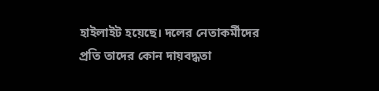হাইলাইট হয়েছে। দলের নেতাকর্মীদের প্রতি তাদের কোন দায়বদ্ধতা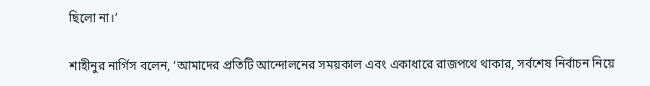ছিলো না।’

শাহীনুর নার্গিস বলেন, ‘আমাদের প্রতিটি আন্দোলনের সময়কাল এবং একাধারে রাজপথে থাকার, সর্বশেষ নির্বাচন নিয়ে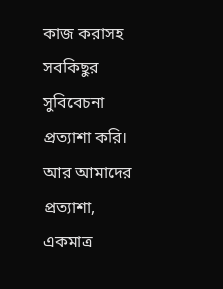কাজ করাসহ সবকিছুর সুবিবেচনা প্রত্যাশা করি। আর আমাদের প্রত্যাশা, একমাত্র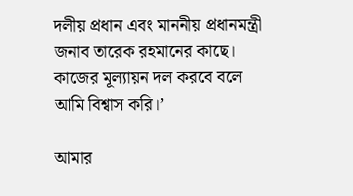দলীয় প্রধান এবং মাননীয় প্রধানমন্ত্রী জনাব তারেক রহমানের কাছে। কাজের মূল্যায়ন দল করবে বলে আমি বিশ্বাস করি।’

আমার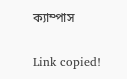ক্যাম্পাস

Link copied!